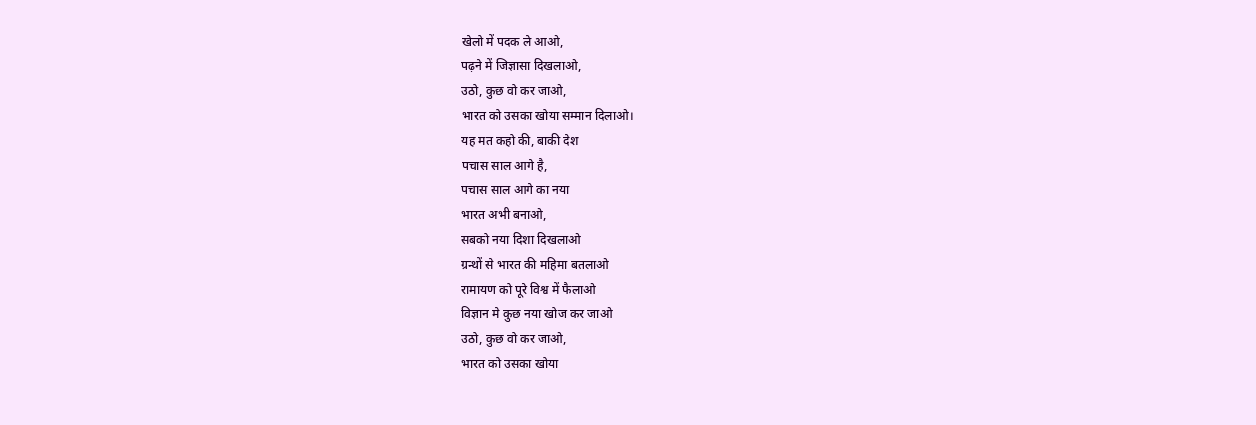खेलो में पदक ले आओ,
पढ़ने में जिज्ञासा दिखलाओ,
उठो, कुछ वो कर जाओ,
भारत को उसका खोया सम्मान दिलाओ।
यह मत कहो की, बाकी देश
पचास साल आगे है,
पचास साल आगे का नया
भारत अभी बनाओ,
सबको नया दिशा दिखलाओ
ग्रन्थों से भारत की महिमा बतलाओ
रामायण को पूरे विश्व में फैलाओ
विज्ञान मे कुछ नया खोज कर जाओ
उठो, कुछ वो कर जाओ,
भारत को उसका खोया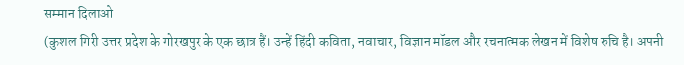सम्मान दिलाओ
(कुशल गिरी उत्तर प्रदेश के गोरखपुर के एक छात्र हैं। उन्हें हिंदी कविता, नवाचार, विज्ञान मॉडल और रचनात्मक लेखन में विशेष रुचि है। अपनी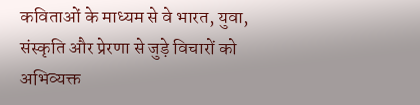कविताओं के माध्यम से वे भारत, युवा, संस्कृति और प्रेरणा से जुड़े विचारों को अभिव्यक्त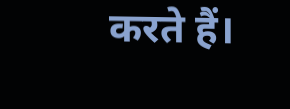करते हैं।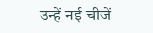उन्हें नई चीजें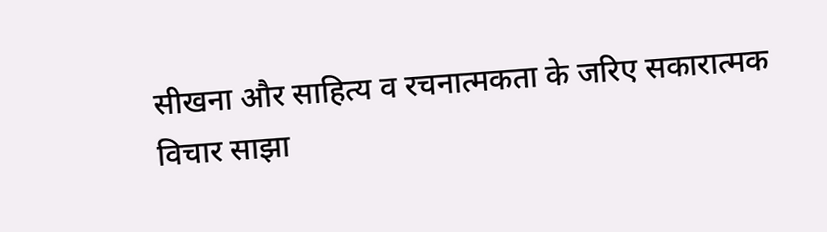सीखना और साहित्य व रचनात्मकता के जरिए सकारात्मक विचार साझा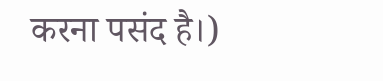करना पसंद है।)